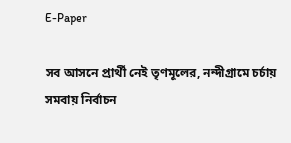E-Paper

সব আসনে প্রার্থী নেই তৃণমূলের, নন্দীগ্রামে চর্চায় সমবায় নির্বাচন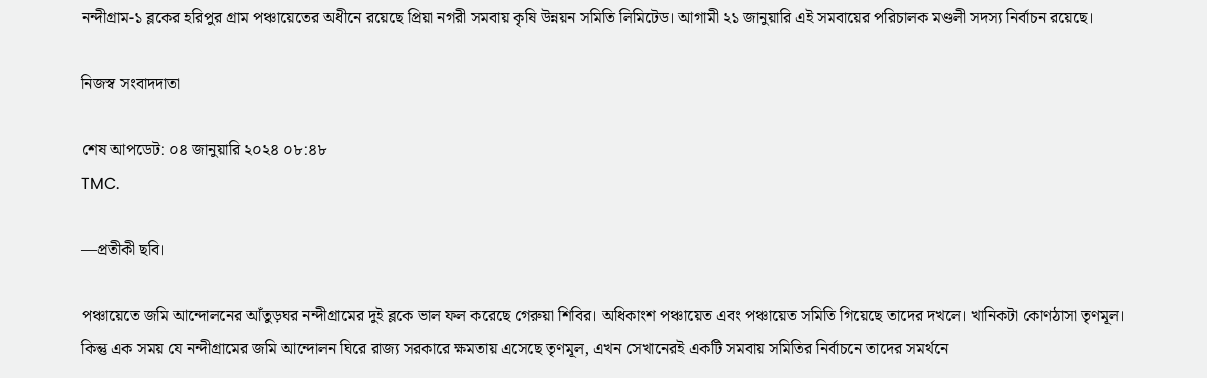নন্দীগ্রাম-১ ব্লকের হরিপুর গ্রাম পঞ্চায়েতের অধীনে রয়েছে প্রিয়া নগরী সমবায় কৃষি উন্নয়ন সমিতি লিমিটেড। আগামী ২১ জানুয়ারি এই সমবায়ের পরিচালক মণ্ডলী সদস্য নির্বাচন রয়েছে।

নিজস্ব সংবাদদাতা

শেষ আপডেট: ০৪ জানুয়ারি ২০২৪ ০৮:৪৮
TMC.

—প্রতীকী ছবি।

পঞ্চায়েতে জমি আন্দোলনের আঁতুড়ঘর নন্দীগ্রামের দুই ব্লকে ভাল ফল করেছে গেরুয়া শিবির। অধিকাংশ পঞ্চায়েত এবং পঞ্চায়েত সমিতি গিয়েছে তাদের দখলে। খানিকটা কোণঠাসা তৃণমূল। কিন্তু এক সময় যে নন্দীগ্রামের জমি আন্দোলন ঘিরে রাজ্য সরকারে ক্ষমতায় এসেছে তৃণমূল, এখন সেখানেরই একটি সমবায় সমিতির নির্বাচনে তাদের সমর্থনে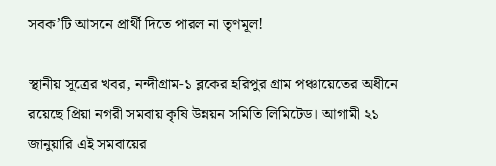সবক’টি আসনে প্রার্থী দিতে পারল না তৃণমূল!

স্থানীয় সূত্রের খবর, নন্দীগ্রাম-১ ব্লকের হরিপুর গ্রাম পঞ্চায়েতের অধীনে রয়েছে প্রিয়া নগরী সমবায় কৃষি উন্নয়ন সমিতি লিমিটেড। আগামী ২১ জানুয়ারি এই সমবায়ের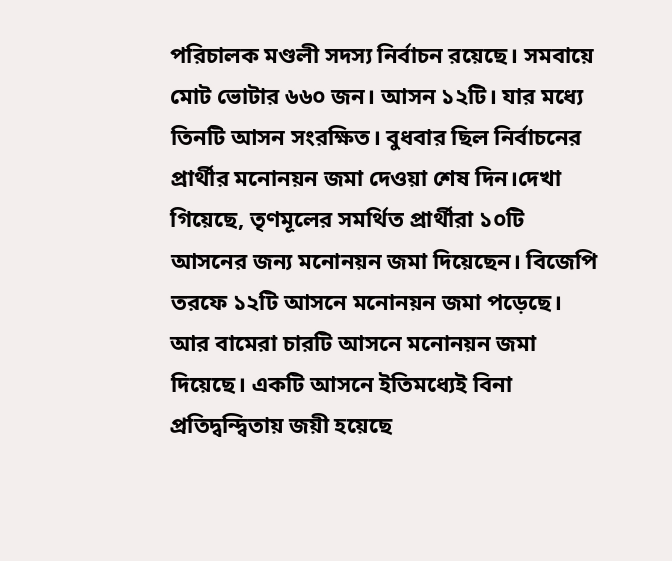পরিচালক মণ্ডলী সদস্য নির্বাচন রয়েছে। সমবায়ে মোট ভোটার ৬৬০ জন। আসন ১২টি। যার মধ্যে তিনটি আসন সংরক্ষিত। বুধবার ছিল নির্বাচনের প্রার্থীর মনোনয়ন জমা দেওয়া শেষ দিন।দেখা গিয়েছে, তৃণমূলের সমর্থিত প্রার্থীরা ১০টি আসনের জন্য মনোনয়ন জমা দিয়েছেন। বিজেপি তরফে ১২টি আসনে মনোনয়ন জমা পড়েছে। আর বামেরা চারটি আসনে মনোনয়ন জমা দিয়েছে। একটি আসনে ইতিমধ্যেই বিনা প্রতিদ্বন্দ্বিতায় জয়ী হয়েছে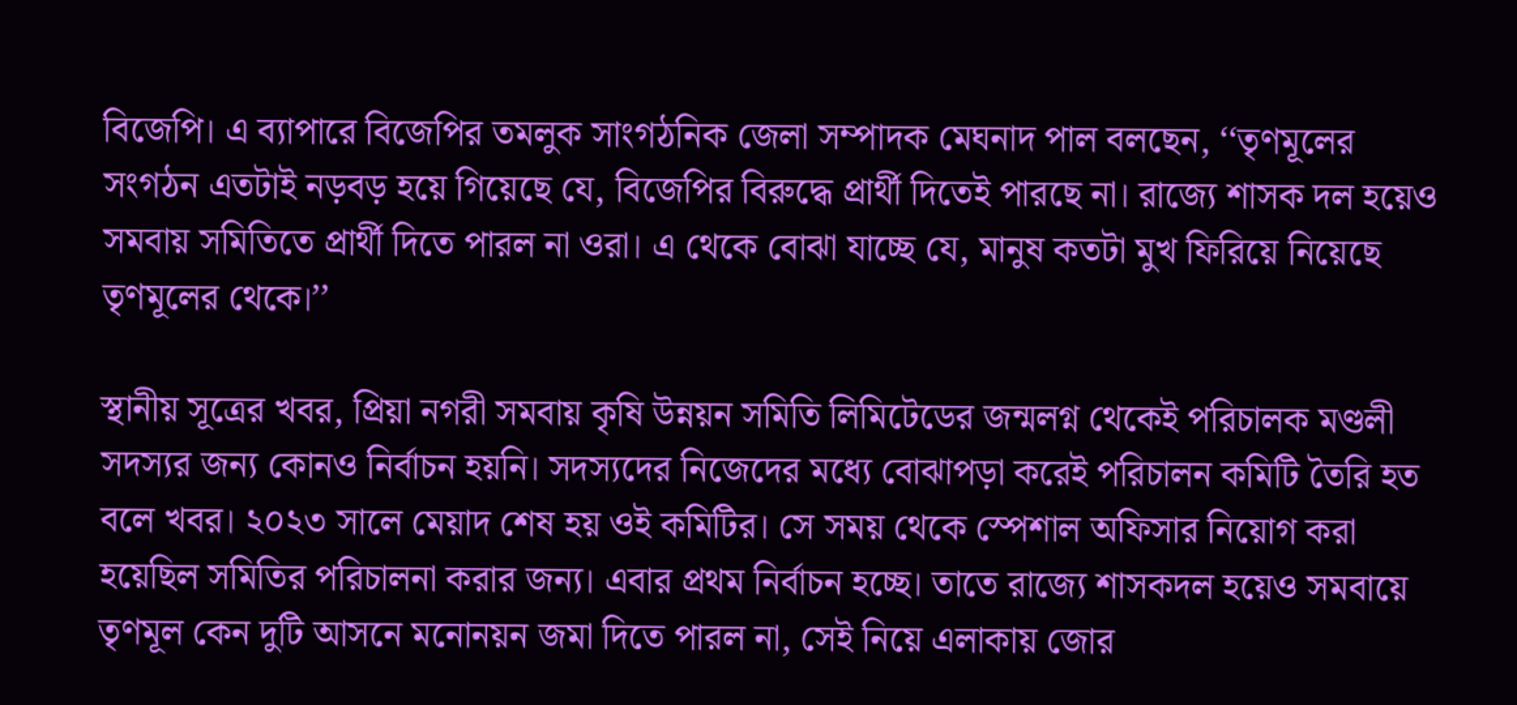বিজেপি। এ ব্যাপারে বিজেপির তমলুক সাংগঠনিক জেলা সম্পাদক মেঘনাদ পাল বলছেন, ‘‘তৃণমূলের সংগঠন এতটাই নড়বড় হয়ে গিয়েছে যে, বিজেপির বিরুদ্ধে প্রার্থী দিতেই পারছে না। রাজ্যে শাসক দল হয়েও সমবায় সমিতিতে প্রার্থী দিতে পারল না ওরা। এ থেকে বোঝা যাচ্ছে যে, মানুষ কতটা মুখ ফিরিয়ে নিয়েছে তৃণমূলের থেকে।’’

স্থানীয় সূত্রের খবর, প্রিয়া নগরী সমবায় কৃষি উন্নয়ন সমিতি লিমিটেডের জন্মলগ্ন থেকেই পরিচালক মণ্ডলী সদস্যর জন্য কোনও নির্বাচন হয়নি। সদস্যদের নিজেদের মধ্যে বোঝাপড়া করেই পরিচালন কমিটি তৈরি হত বলে খবর। ২০২৩ সালে মেয়াদ শেষ হয় ওই কমিটির। সে সময় থেকে স্পেশাল অফিসার নিয়োগ করা হয়েছিল সমিতির পরিচালনা করার জন্য। এবার প্রথম নির্বাচন হচ্ছে। তাতে রাজ্যে শাসকদল হয়েও সমবায়ে তৃণমূল কেন দুটি আসনে মনোনয়ন জমা দিতে পারল না, সেই নিয়ে এলাকায় জোর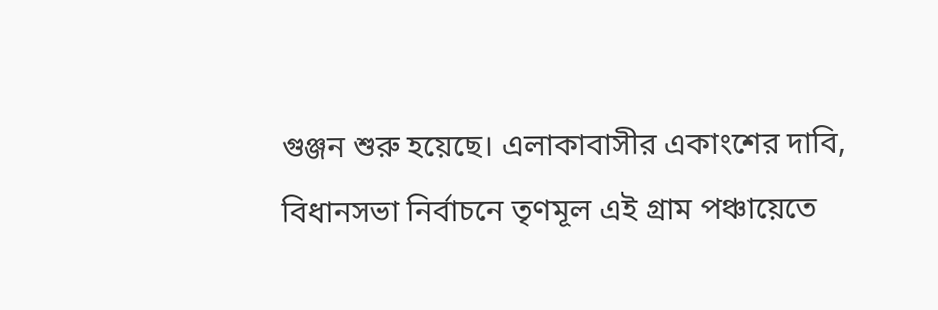গুঞ্জন শুরু হয়েছে। এলাকাবাসীর একাংশের দাবি, বিধানসভা নির্বাচনে তৃণমূল এই গ্রাম পঞ্চায়েতে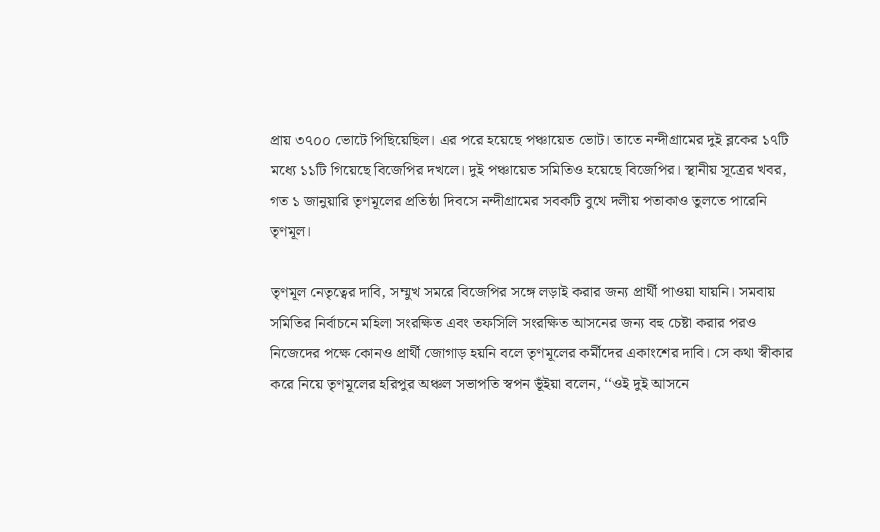প্রায় ৩৭০০ ভোটে পিছিয়েছিল। এর পরে হয়েছে পঞ্চায়েত ভোট। তাতে নন্দীগ্রামের দুই ব্লকের ১৭টি মধ্যে ১১টি গিয়েছে বিজেপির দখলে। দুই পঞ্চায়েত সমিতিও হয়েছে বিজেপির। স্থানীয় সূত্রের খবর, গত ১ জানুয়ারি তৃণমূলের প্রতিষ্ঠা দিবসে নন্দীগ্রামের সবকটি বুথে দলীয় পতাকাও তুলতে পারেনি তৃণমূল।

তৃণমূল নেতৃত্বের দাবি, সম্মুখ সমরে বিজেপির সঙ্গে লড়াই করার জন্য প্রার্থী পাওয়া যায়নি। সমবায় সমিতির নির্বাচনে মহিলা সংরক্ষিত এবং তফসিলি সংরক্ষিত আসনের জন্য বহু চেষ্টা করার পরও নিজেদের পক্ষে কোনও প্রার্থী জোগাড় হয়নি বলে তৃণমূলের কর্মীদের একাংশের দাবি। সে কথা স্বীকার করে নিয়ে তৃণমূলের হরিপুর অঞ্চল সভাপতি স্বপন ভূঁইয়া বলেন, ‘‘ওই দুই আসনে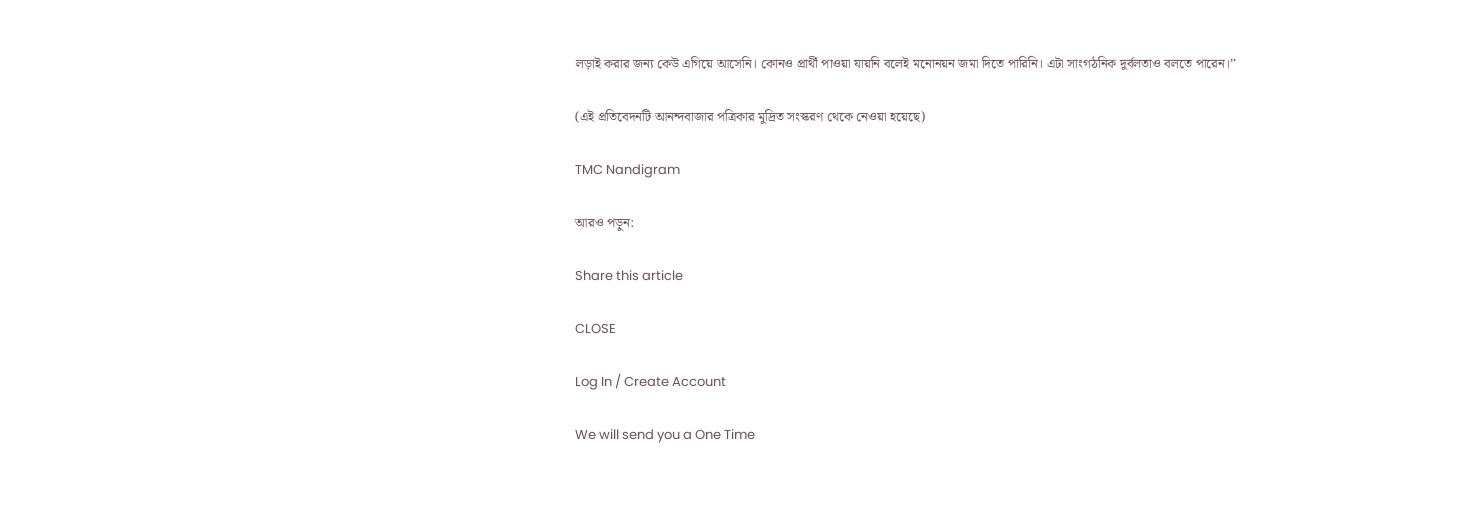লড়াই করার জন্য কেউ এগিয়ে আসেনি। কোনও প্রার্থী পাওয়া যায়নি বলেই মনোনয়ন জমা দিতে পারিনি। এটা সাংগঠনিক দুর্বলতাও বলতে পারেন।’’

(এই প্রতিবেদনটি আনন্দবাজার পত্রিকার মুদ্রিত সংস্করণ থেকে নেওয়া হয়েছে)

TMC Nandigram

আরও পড়ুন:

Share this article

CLOSE

Log In / Create Account

We will send you a One Time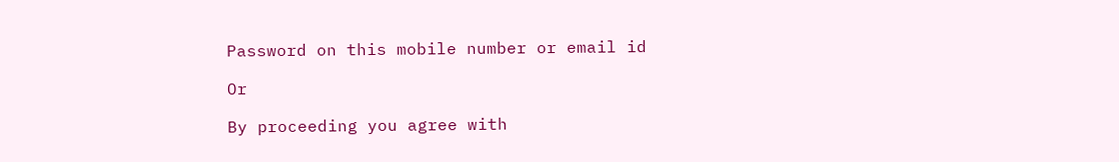Password on this mobile number or email id

Or

By proceeding you agree with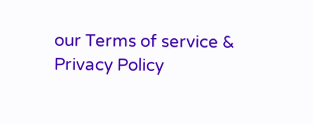our Terms of service & Privacy Policy